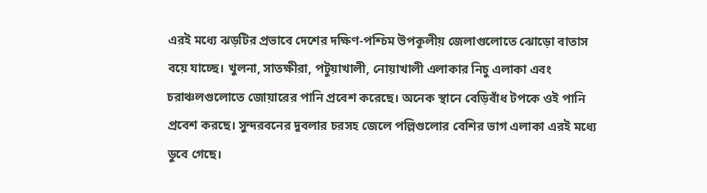এরই মধ্যে ঝড়টির প্রভাবে দেশের দক্ষিণ-পশ্চিম উপকূলীয় জেলাগুলোতে ঝোড়ো বাতাস বয়ে যাচ্ছে। খুলনা, সাতক্ষীরা, পটুয়াখালী, নোয়াখালী এলাকার নিচু এলাকা এবং চরাঞ্চলগুলোতে জোয়ারের পানি প্রবেশ করেছে। অনেক স্থানে বেড়িবাঁধ টপকে ওই পানি প্রবেশ করছে। সুন্দরবনের দুবলার চরসহ জেলে পল্লিগুলোর বেশির ভাগ এলাকা এরই মধ্যে ডুবে গেছে।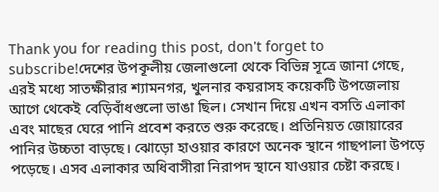Thank you for reading this post, don't forget to subscribe!দেশের উপকূলীয় জেলাগুলো থেকে বিভিন্ন সূত্রে জানা গেছে, এরই মধ্যে সাতক্ষীরার শ্যামনগর, খুলনার কয়রাসহ কয়েকটি উপজেলায় আগে থেকেই বেড়িবাঁধগুলো ভাঙা ছিল। সেখান দিয়ে এখন বসতি এলাকা এবং মাছের ঘেরে পানি প্রবেশ করতে শুরু করেছে। প্রতিনিয়ত জোয়ারের পানির উচ্চতা বাড়ছে। ঝোড়ো হাওয়ার কারণে অনেক স্থানে গাছপালা উপড়ে পড়েছে। এসব এলাকার অধিবাসীরা নিরাপদ স্থানে যাওয়ার চেষ্টা করছে।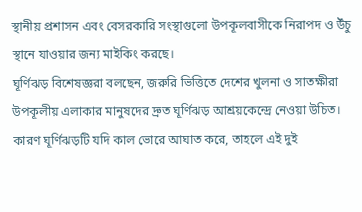স্থানীয় প্রশাসন এবং বেসরকারি সংস্থাগুলো উপকূলবাসীকে নিরাপদ ও উঁচু স্থানে যাওয়ার জন্য মাইকিং করছে।
ঘূর্ণিঝড় বিশেষজ্ঞরা বলছেন, জরুরি ভিত্তিতে দেশের খুলনা ও সাতক্ষীরা উপকূলীয় এলাকার মানুষদের দ্রুত ঘূর্ণিঝড় আশ্রয়কেন্দ্রে নেওয়া উচিত। কারণ ঘূর্ণিঝড়টি যদি কাল ভোরে আঘাত করে, তাহলে এই দুই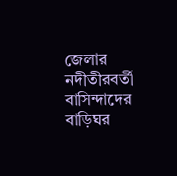জেলার নদীতীরবর্তী বাসিন্দাদের বাড়িঘর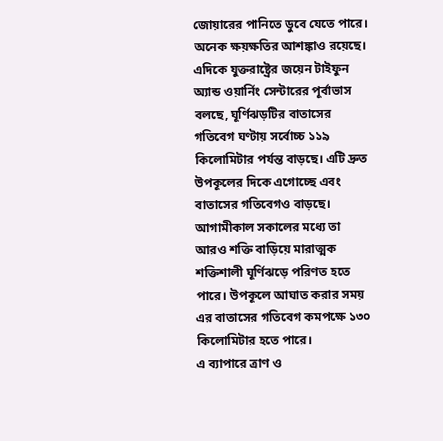জোয়ারের পানিতে ডুবে যেতে পারে। অনেক ক্ষয়ক্ষতির আশঙ্কাও রয়েছে।
এদিকে যুক্তরাষ্ট্রের জয়েন টাইফুন অ্যান্ড ওয়ার্নিং সেন্টারের পূর্বাভাস বলছে, ঘূর্ণিঝড়টির বাতাসের গতিবেগ ঘণ্টায় সর্বোচ্চ ১১৯ কিলোমিটার পর্যন্ত বাড়ছে। এটি দ্রুত উপকূলের দিকে এগোচ্ছে এবং বাতাসের গতিবেগও বাড়ছে। আগামীকাল সকালের মধ্যে তা আরও শক্তি বাড়িয়ে মারাত্মক শক্তিশালী ঘূর্ণিঝড়ে পরিণত হতে পারে। উপকূলে আঘাত করার সময় এর বাতাসের গতিবেগ কমপক্ষে ১৩০ কিলোমিটার হতে পারে।
এ ব্যাপারে ত্রাণ ও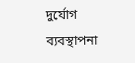দুর্যোগ ব্যবস্থাপনা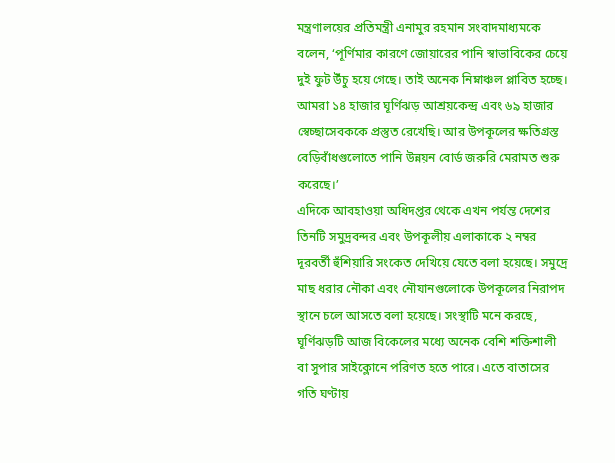মন্ত্রণালয়ের প্রতিমন্ত্রী এনামুর রহমান সংবাদমাধ্যমকে বলেন, ‘পূর্ণিমার কারণে জোয়ারের পানি স্বাভাবিকের চেয়ে দুই ফুট উঁচু হয়ে গেছে। তাই অনেক নিম্নাঞ্চল প্লাবিত হচ্ছে। আমরা ১৪ হাজার ঘূর্ণিঝড় আশ্রয়কেন্দ্র এবং ৬৯ হাজার স্বেচ্ছাসেবককে প্রস্তুত রেখেছি। আর উপকূলের ক্ষতিগ্রস্ত বেড়িবাঁধগুলোতে পানি উন্নয়ন বোর্ড জরুরি মেরামত শুরু করেছে।’
এদিকে আবহাওয়া অধিদপ্তর থেকে এখন পর্যন্ত দেশের তিনটি সমুদ্রবন্দর এবং উপকূলীয় এলাকাকে ২ নম্বর দূরবর্তী হুঁশিয়ারি সংকেত দেখিয়ে যেতে বলা হয়েছে। সমুদ্রে মাছ ধরার নৌকা এবং নৌযানগুলোকে উপকূলের নিরাপদ স্থানে চলে আসতে বলা হয়েছে। সংস্থাটি মনে করছে, ঘূর্ণিঝড়টি আজ বিকেলের মধ্যে অনেক বেশি শক্তিশালী বা সুপার সাইক্লোনে পরিণত হতে পারে। এতে বাতাসের গতি ঘণ্টায়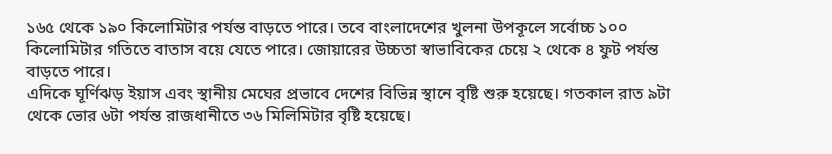১৬৫ থেকে ১৯০ কিলোমিটার পর্যন্ত বাড়তে পারে। তবে বাংলাদেশের খুলনা উপকূলে সর্বোচ্চ ১০০ কিলোমিটার গতিতে বাতাস বয়ে যেতে পারে। জোয়ারের উচ্চতা স্বাভাবিকের চেয়ে ২ থেকে ৪ ফুট পর্যন্ত বাড়তে পারে।
এদিকে ঘূর্ণিঝড় ইয়াস এবং স্থানীয় মেঘের প্রভাবে দেশের বিভিন্ন স্থানে বৃষ্টি শুরু হয়েছে। গতকাল রাত ৯টা থেকে ভোর ৬টা পর্যন্ত রাজধানীতে ৩৬ মিলিমিটার বৃষ্টি হয়েছে।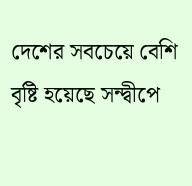দেশের সবচেয়ে বেশি বৃষ্টি হয়েছে সন্দ্বীপে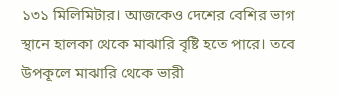১৩১ মিলিমিটার। আজকেও দেশের বেশির ভাগ স্থানে হালকা থেকে মাঝারি বৃষ্টি হতে পারে। তবে উপকূলে মাঝারি থেকে ভারী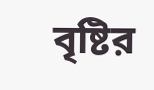বৃষ্টির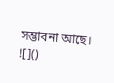সম্ভাবনা আছে।
![]()